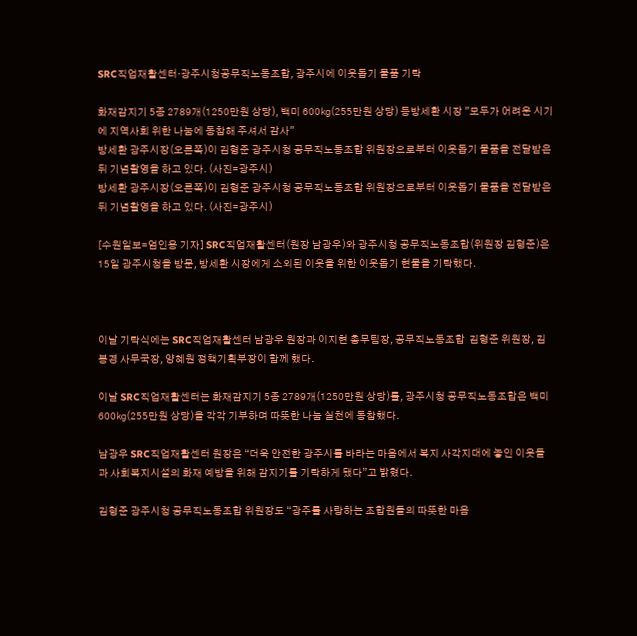SRC직업재활센터·광주시청공무직노동조합, 광주시에 이웃돕기 물품 기탁

화재감지기 5종 2789개(1250만원 상당), 백미 600㎏(255만원 상당) 등방세환 시장 "모두가 어려운 시기에 지역사회 위한 나눔에 동참해 주셔서 감사"
방세환 광주시장(오른쪽)이 김형준 광주시청 공무직노동조합 위원장으로부터 이웃돕기 물품을 전달받은 뒤 기념촬영을 하고 있다. (사진=광주시)
방세환 광주시장(오른쪽)이 김형준 광주시청 공무직노동조합 위원장으로부터 이웃돕기 물품을 전달받은 뒤 기념촬영을 하고 있다. (사진=광주시)

[수원일보=엄인용 기자] SRC직업재활센터(원장 남광우)와 광주시청 공무직노동조합(위원장 김형준)은 15일 광주시청을 방문, 방세환 시장에게 소외된 이웃을 위한 이웃돕기 현물을 기탁했다.



이날 기탁식에는 SRC직업재활센터 남광우 원장과 이지현 총무팀장, 공무직노동조합  김형준 위원장, 김봉경 사무국장, 양혜원 정책기획부장이 함께 했다.

이날 SRC직업재활센터는 화재감지기 5종 2789개(1250만원 상당)를, 광주시청 공무직노동조합은 백미 600㎏(255만원 상당)을 각각 기부하며 따뜻한 나눔 실천에 동참했다.

남광우 SRC직업재활센터 원장은 “더욱 안전한 광주시를 바라는 마음에서 복지 사각지대에 놓인 이웃들과 사회복지시설의 화재 예방을 위해 감지기를 기탁하게 됐다”고 밝혔다.

김형준 광주시청 공무직노동조합 위원장도 “광주를 사랑하는 조합원들의 따뜻한 마음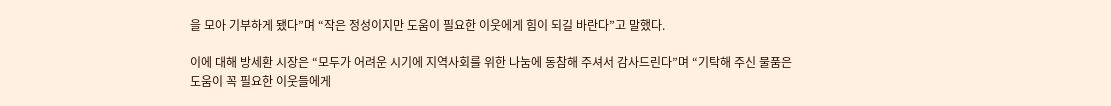을 모아 기부하게 됐다”며 “작은 정성이지만 도움이 필요한 이웃에게 힘이 되길 바란다”고 말했다.

이에 대해 방세환 시장은 “모두가 어려운 시기에 지역사회를 위한 나눔에 동참해 주셔서 감사드린다”며 “기탁해 주신 물품은 도움이 꼭 필요한 이웃들에게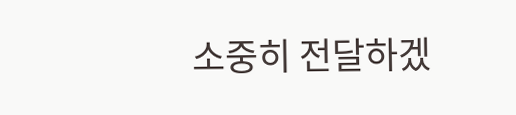소중히 전달하겠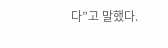다”고 말했다.